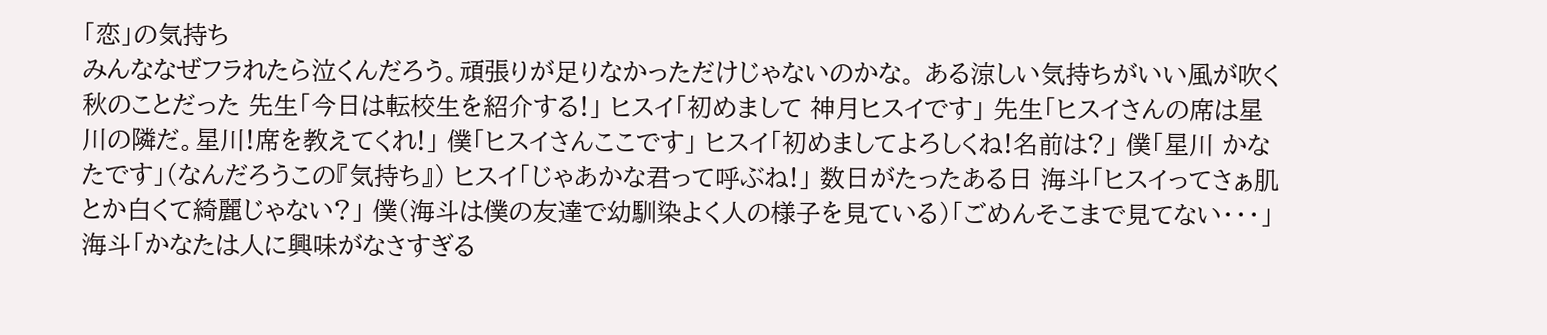「恋」の気持ち
みんななぜフラれたら泣くんだろう。頑張りが足りなかっただけじゃないのかな。 ある涼しい気持ちがいい風が吹く秋のことだった 先生「今日は転校生を紹介する!」 ヒスイ「初めまして 神月ヒスイです」 先生「ヒスイさんの席は星川の隣だ。星川!席を教えてくれ!」 僕「ヒスイさんここです」 ヒスイ「初めましてよろしくね!名前は?」 僕「星川 かなたです」(なんだろうこの『気持ち』) ヒスイ「じゃあかな君って呼ぶね!」 数日がたったある日 海斗「ヒスイってさぁ肌とか白くて綺麗じゃない?」 僕(海斗は僕の友達で幼馴染よく人の様子を見ている)「ごめんそこまで見てない・・・」 海斗「かなたは人に興味がなさすぎる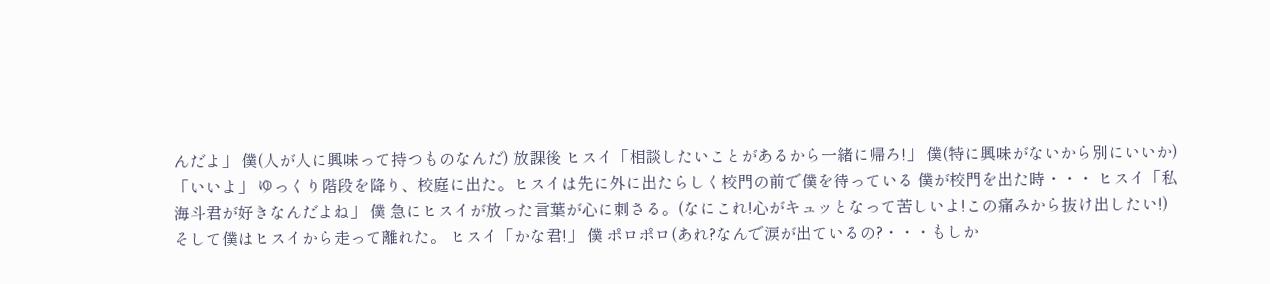んだよ」 僕(人が人に興味って持つものなんだ) 放課後 ヒスイ「相談したいことがあるから一緒に帰ろ!」 僕(特に興味がないから別にいいか)「いいよ」 ゆっくり階段を降り、校庭に出た。ヒスイは先に外に出たらしく校門の前で僕を待っている 僕が校門を出た時・・・ ヒスイ「私海斗君が好きなんだよね」 僕 急にヒスイが放った言葉が心に刺さる。(なにこれ!心がキュッとなって苦しいよ!この痛みから抜け出したい!)そして僕はヒスイから走って離れた。 ヒスイ「かな君!」 僕 ポロポロ(あれ?なんで涙が出ているの?・・・もしか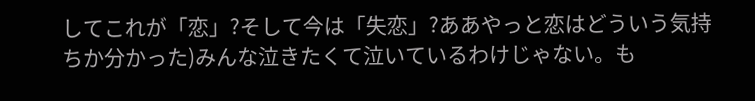してこれが「恋」?そして今は「失恋」?ああやっと恋はどういう気持ちか分かった)みんな泣きたくて泣いているわけじゃない。も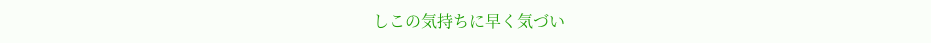しこの気持ちに早く気づい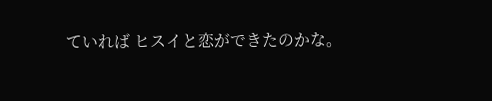ていれば ヒスイと恋ができたのかな。